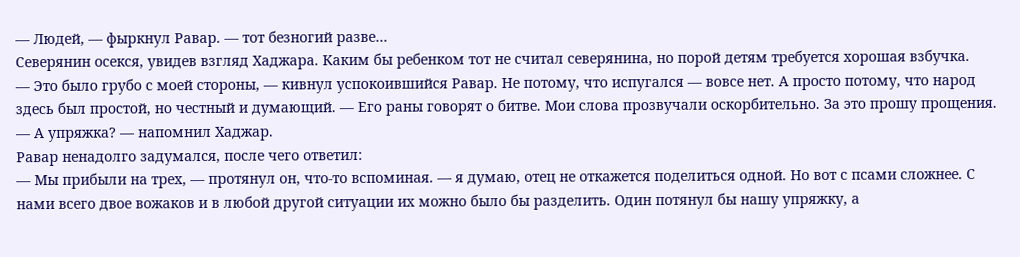— Людей, — фыркнул Равар. — тот безногий разве…
Северянин осекся, увидев взгляд Хаджара. Каким бы ребенком тот не считал северянина, но порой детям требуется хорошая взбучка.
— Это было грубо с моей стороны, — кивнул успокоившийся Равар. Не потому, что испугался — вовсе нет. А просто потому, что народ здесь был простой, но честный и думающий. — Его раны говорят о битве. Мои слова прозвучали оскорбительно. За это прошу прощения.
— А упряжка? — напомнил Хаджар.
Равар ненадолго задумался, после чего ответил:
— Мы прибыли на трех, — протянул он, что-то вспоминая. — я думаю, отец не откажется поделиться одной. Но вот с псами сложнее. С нами всего двое вожаков и в любой другой ситуации их можно было бы разделить. Один потянул бы нашу упряжку, а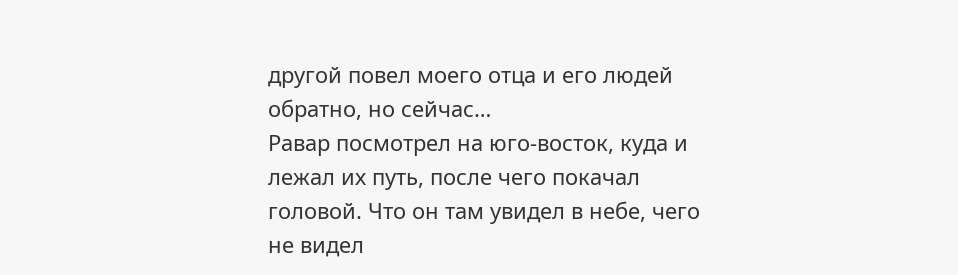другой повел моего отца и его людей обратно, но сейчас…
Равар посмотрел на юго-восток, куда и лежал их путь, после чего покачал головой. Что он там увидел в небе, чего не видел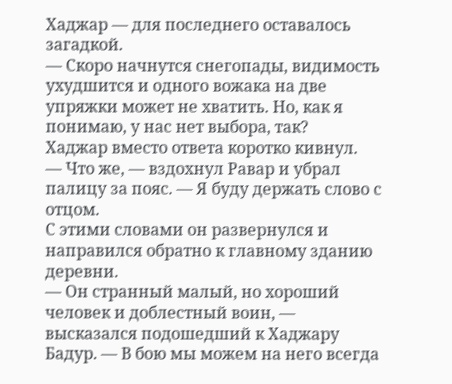Хаджар — для последнего оставалось загадкой.
— Скоро начнутся снегопады, видимость ухудшится и одного вожака на две упряжки может не хватить. Но, как я понимаю, у нас нет выбора, так?
Хаджар вместо ответа коротко кивнул.
— Что же, — вздохнул Равар и убрал палицу за пояс. — Я буду держать слово с отцом.
С этими словами он развернулся и направился обратно к главному зданию деревни.
— Он странный малый, но хороший человек и доблестный воин, — высказался подошедший к Хаджару Бадур. — В бою мы можем на него всегда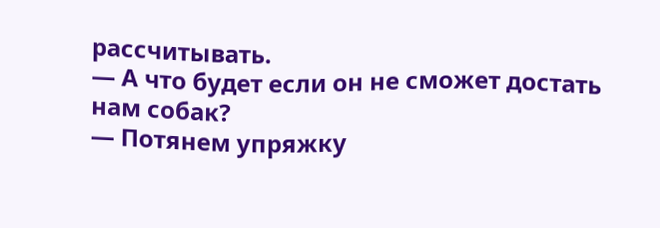рассчитывать.
— А что будет если он не сможет достать нам собак?
— Потянем упряжку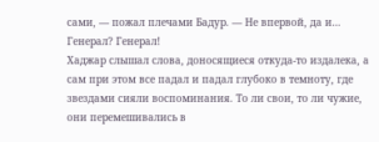сами, — пожал плечами Бадур. — Не впервой, да и… Генерал? Генерал!
Хаджар слышал слова, доносящиеся откуда-то издалека, а сам при этом все падал и падал глубоко в темноту, где звездами сияли воспоминания. То ли свои, то ли чужие, они перемешивались в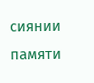сиянии памяти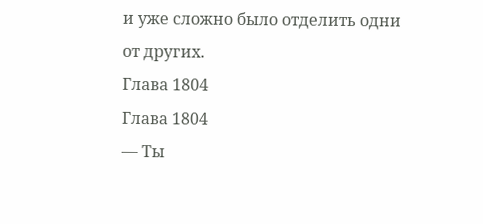и уже сложно было отделить одни от других.
Глава 1804
Глава 1804
— Ты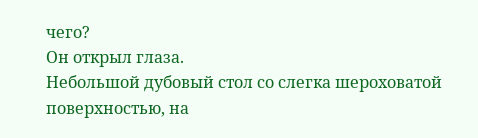чего?
Он открыл глаза.
Небольшой дубовый стол со слегка шероховатой поверхностью, на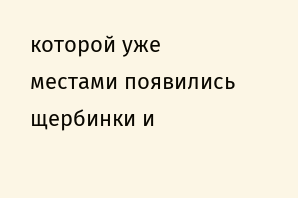которой уже местами появились щербинки и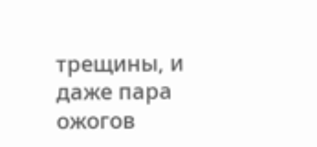трещины, и даже пара ожогов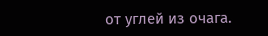от углей из очага.